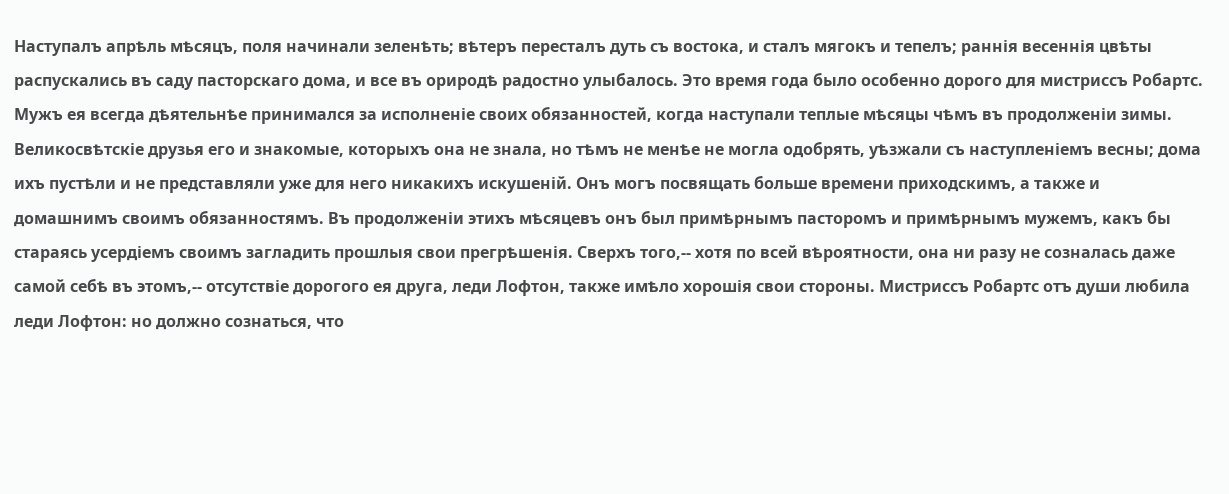Наступалъ апрѣль мѣсяцъ, поля начинали зеленѣть; вѣтеръ пересталъ дуть съ востока, и сталъ мягокъ и тепелъ; раннія весеннія цвѣты распускались въ саду пасторскаго дома, и все въ ориродѣ радостно улыбалось. Это время года было особенно дорого для мистриссъ Робартс. Мужъ ея всегда дѣятельнѣе принимался за исполненіе своих обязанностей, когда наступали теплые мѣсяцы чѣмъ въ продолженіи зимы. Великосвѣтскіе друзья его и знакомые, которыхъ она не знала, но тѣмъ не менѣе не могла одобрять, уѣзжали съ наступленіемъ весны; дома ихъ пустѣли и не представляли уже для него никакихъ искушеній. Онъ могъ посвящать больше времени приходскимъ, а также и домашнимъ своимъ обязанностямъ. Въ продолженіи этихъ мѣсяцевъ онъ был примѣрнымъ пасторомъ и примѣрнымъ мужемъ, какъ бы стараясь усердіемъ своимъ загладить прошлыя свои прегрѣшенія. Сверхъ того,-- хотя по всей вѣроятности, она ни разу не созналась даже самой себѣ въ этомъ,-- отсутствіе дорогого ея друга, леди Лофтон, также имѣло хорошія свои стороны. Мистриссъ Робартс отъ души любила леди Лофтон: но должно сознаться, что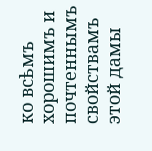ко всѣмъ хорошимъ и почтеннымъ свойствамъ этой дамы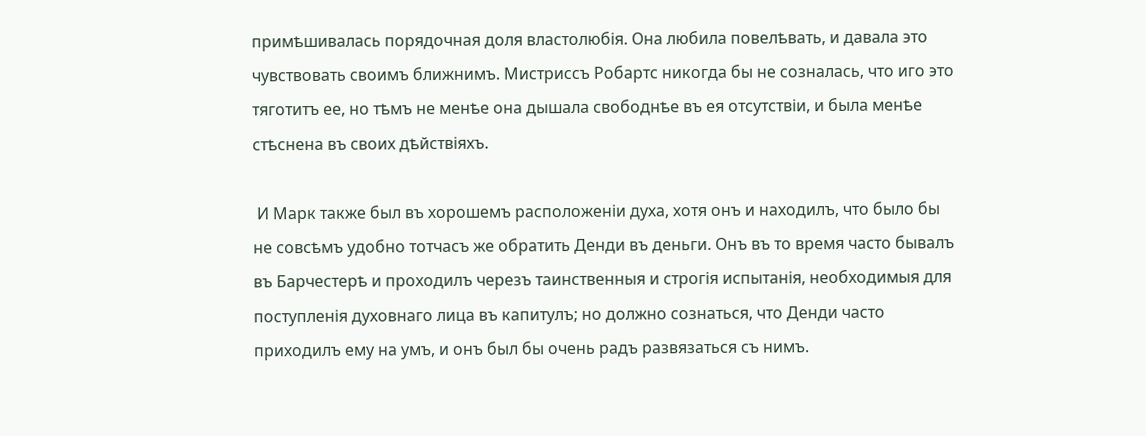примѣшивалась порядочная доля властолюбія. Она любила повелѣвать, и давала это чувствовать своимъ ближнимъ. Мистриссъ Робартс никогда бы не созналась, что иго это тяготитъ ее, но тѣмъ не менѣе она дышала свободнѣе въ ея отсутствіи, и была менѣе стѣснена въ своих дѣйствіяхъ.

 И Марк также был въ хорошемъ расположеніи духа, хотя онъ и находилъ, что было бы не совсѣмъ удобно тотчасъ же обратить Денди въ деньги. Онъ въ то время часто бывалъ въ Барчестерѣ и проходилъ черезъ таинственныя и строгія испытанія, необходимыя для поступленія духовнаго лица въ капитулъ; но должно сознаться, что Денди часто приходилъ ему на умъ, и онъ был бы очень радъ развязаться съ нимъ.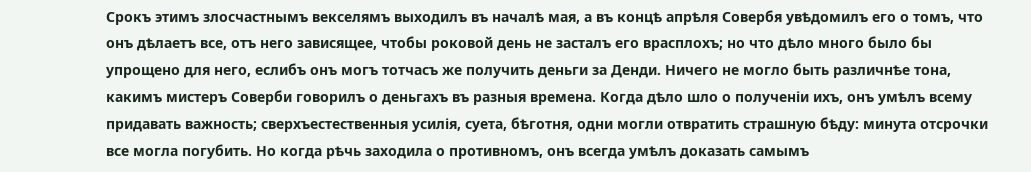Срокъ этимъ злосчастнымъ векселямъ выходилъ въ началѣ мая, а въ концѣ апрѣля Совербя увѣдомилъ его о томъ, что онъ дѣлаетъ все, отъ него зависящее, чтобы роковой день не засталъ его врасплохъ; но что дѣло много было бы упрощено для него, еслибъ онъ могъ тотчасъ же получить деньги за Денди. Ничего не могло быть различнѣе тона, какимъ мистеръ Соверби говорилъ о деньгахъ въ разныя времена. Когда дѣло шло о полученіи ихъ, онъ умѣлъ всему придавать важность; сверхъестественныя усилія, суета, бѣготня, одни могли отвратить страшную бѣду: минута отсрочки все могла погубить. Но когда рѣчь заходила о противномъ, онъ всегда умѣлъ доказать самымъ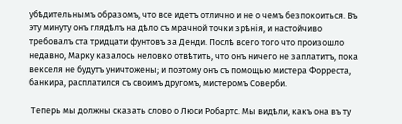убѣдительнымъ образомъ, что все идетъ отлично и не о чемъ безпокоиться. Въ эту минуту онъ глядѣлъ на дѣло съ мрачной точки зрѣнія, и настойчиво требовалъ ста тридцати фунтовъ за Денди. Послѣ всего того что произошло недавно, Марку казалось неловко отвѣтить, что онъ ничего не заплатитъ, пока векселя не будутъ уничтожены; и поэтому онъ съ помощью мистера Форреста, банкира, расплатился съ своимъ другомъ, мистеромъ Соверби.

 Теперь мы должны сказать слово о Люси Робартс. Мы видѣли, какъ она въ ту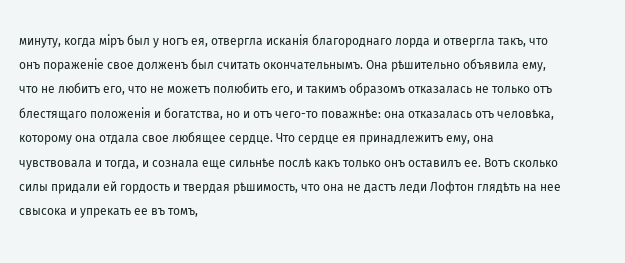минуту, когда міръ был у ногъ ея, отвергла исканія благороднаго лорда и отвергла такъ, что онъ пораженіе свое долженъ был считать окончательнымъ. Она рѣшительно объявила ему, что не любитъ его, что не можетъ полюбить его, и такимъ образомъ отказалась не только отъ блестящаго положенія и богатства, но и отъ чего-то поважнѣе: она отказалась отъ человѣка, которому она отдала свое любящее сердце. Что сердце ея принадлежитъ ему, она чувствовала и тогда, и сознала еще сильнѣе послѣ какъ только онъ оставилъ ее. Вотъ сколько силы придали ей гордость и твердая рѣшимость, что она не дастъ леди Лофтон глядѣть на нее свысока и упрекать ее въ томъ,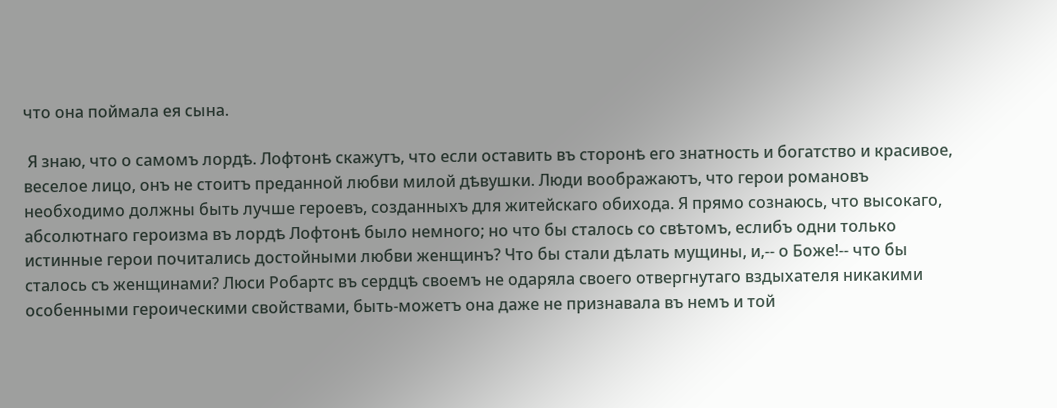что она поймала ея сына.

 Я знаю, что о самомъ лордѣ. Лофтонѣ скажутъ, что если оставить въ сторонѣ его знатность и богатство и красивое, веселое лицо, онъ не стоитъ преданной любви милой дѣвушки. Люди воображаютъ, что герои романовъ необходимо должны быть лучше героевъ, созданныхъ для житейскаго обихода. Я прямо сознаюсь, что высокаго, абсолютнаго героизма въ лордѣ Лофтонѣ было немного; но что бы сталось со свѣтомъ, еслибъ одни только истинные герои почитались достойными любви женщинъ? Что бы стали дѣлать мущины, и,-- о Боже!-- что бы сталось съ женщинами? Люси Робартс въ сердцѣ своемъ не одаряла своего отвергнутаго вздыхателя никакими особенными героическими свойствами, быть-можетъ она даже не признавала въ немъ и той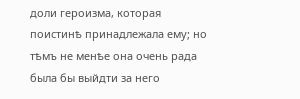доли героизма, которая поистинѣ принадлежала ему; но тѣмъ не менѣе она очень рада была бы выйдти за него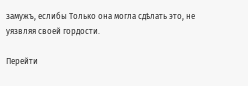замужъ, еслибы Только она могла сдѣлать это, не уязвляя своей гордости.

Перейти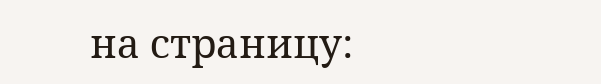на страницу: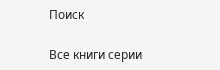Поиск

Все книги серии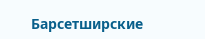Барсетширские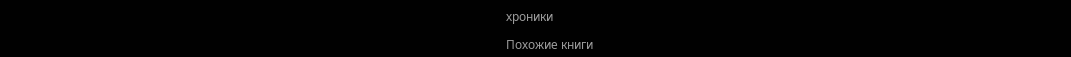хроники

Похожие книги